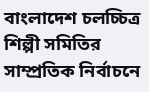বাংলাদেশ চলচ্চিত্র শিল্পী সমিতির সাম্প্রতিক নির্বাচনে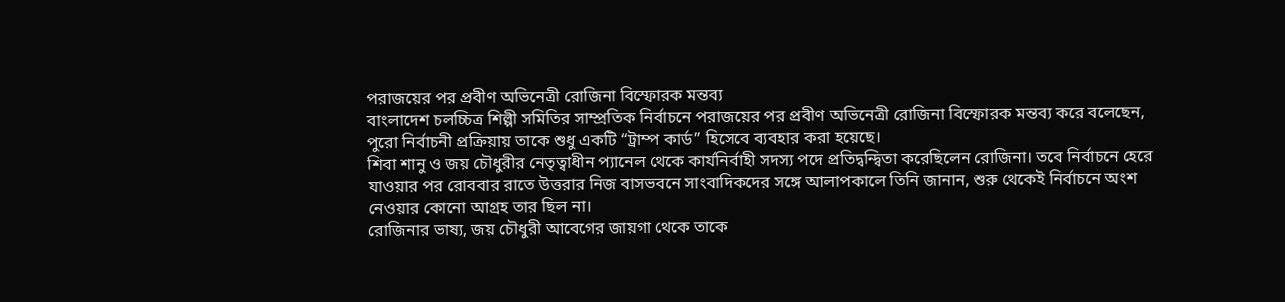পরাজয়ের পর প্রবীণ অভিনেত্রী রোজিনা বিস্ফোরক মন্তব্য
বাংলাদেশ চলচ্চিত্র শিল্পী সমিতির সাম্প্রতিক নির্বাচনে পরাজয়ের পর প্রবীণ অভিনেত্রী রোজিনা বিস্ফোরক মন্তব্য করে বলেছেন, পুরো নির্বাচনী প্রক্রিয়ায় তাকে শুধু একটি “ট্রাম্প কার্ড” হিসেবে ব্যবহার করা হয়েছে।
শিবা শানু ও জয় চৌধুরীর নেতৃত্বাধীন প্যানেল থেকে কার্যনির্বাহী সদস্য পদে প্রতিদ্বন্দ্বিতা করেছিলেন রোজিনা। তবে নির্বাচনে হেরে যাওয়ার পর রোববার রাতে উত্তরার নিজ বাসভবনে সাংবাদিকদের সঙ্গে আলাপকালে তিনি জানান, শুরু থেকেই নির্বাচনে অংশ নেওয়ার কোনো আগ্রহ তার ছিল না।
রোজিনার ভাষ্য, জয় চৌধুরী আবেগের জায়গা থেকে তাকে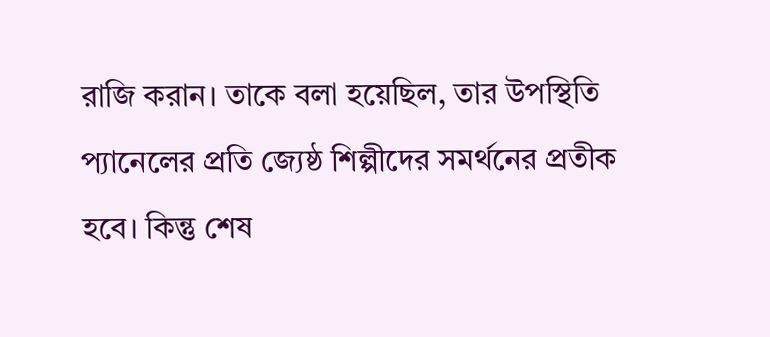রাজি করান। তাকে বলা হয়েছিল, তার উপস্থিতি প্যানেলের প্রতি জ্যেষ্ঠ শিল্পীদের সমর্থনের প্রতীক হবে। কিন্তু শেষ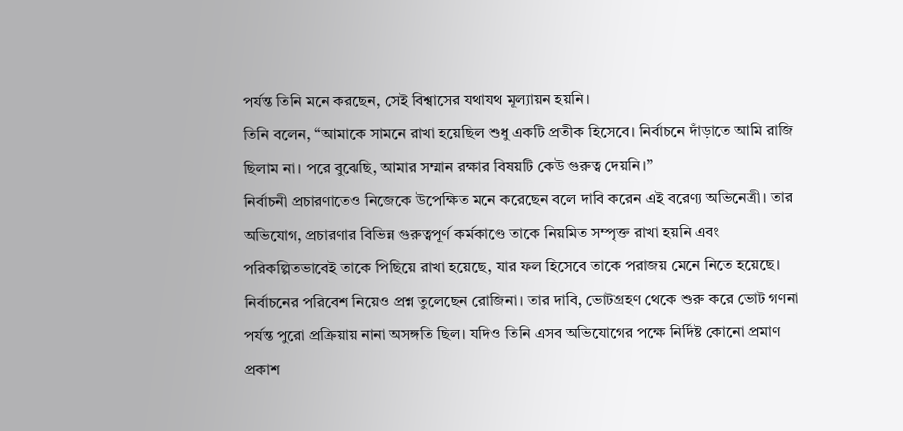পর্যন্ত তিনি মনে করছেন, সেই বিশ্বাসের যথাযথ মূল্যায়ন হয়নি।
তিনি বলেন, “আমাকে সামনে রাখা হয়েছিল শুধু একটি প্রতীক হিসেবে। নির্বাচনে দাঁড়াতে আমি রাজি ছিলাম না। পরে বুঝেছি, আমার সম্মান রক্ষার বিষয়টি কেউ গুরুত্ব দেয়নি।”
নির্বাচনী প্রচারণাতেও নিজেকে উপেক্ষিত মনে করেছেন বলে দাবি করেন এই বরেণ্য অভিনেত্রী। তার অভিযোগ, প্রচারণার বিভিন্ন গুরুত্বপূর্ণ কর্মকাণ্ডে তাকে নিয়মিত সম্পৃক্ত রাখা হয়নি এবং পরিকল্পিতভাবেই তাকে পিছিয়ে রাখা হয়েছে, যার ফল হিসেবে তাকে পরাজয় মেনে নিতে হয়েছে।
নির্বাচনের পরিবেশ নিয়েও প্রশ্ন তুলেছেন রোজিনা। তার দাবি, ভোটগ্রহণ থেকে শুরু করে ভোট গণনা পর্যন্ত পুরো প্রক্রিয়ায় নানা অসঙ্গতি ছিল। যদিও তিনি এসব অভিযোগের পক্ষে নির্দিষ্ট কোনো প্রমাণ প্রকাশ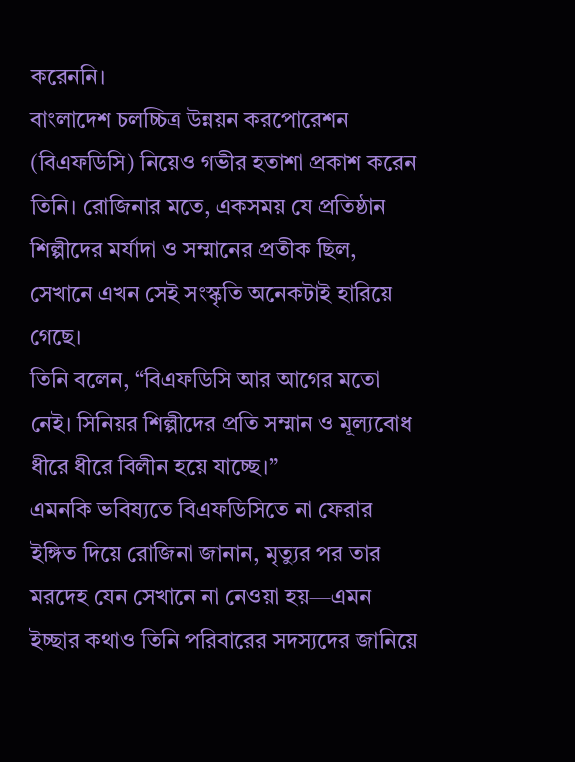করেননি।
বাংলাদেশ চলচ্চিত্র উন্নয়ন করপোরেশন (বিএফডিসি) নিয়েও গভীর হতাশা প্রকাশ করেন তিনি। রোজিনার মতে, একসময় যে প্রতিষ্ঠান শিল্পীদের মর্যাদা ও সম্মানের প্রতীক ছিল, সেখানে এখন সেই সংস্কৃতি অনেকটাই হারিয়ে গেছে।
তিনি বলেন, “বিএফডিসি আর আগের মতো নেই। সিনিয়র শিল্পীদের প্রতি সম্মান ও মূল্যবোধ ধীরে ধীরে বিলীন হয়ে যাচ্ছে।”
এমনকি ভবিষ্যতে বিএফডিসিতে না ফেরার ইঙ্গিত দিয়ে রোজিনা জানান, মৃত্যুর পর তার মরদেহ যেন সেখানে না নেওয়া হয়—এমন ইচ্ছার কথাও তিনি পরিবারের সদস্যদের জানিয়ে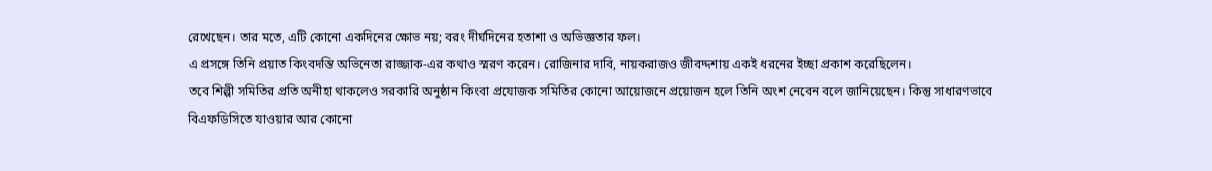রেখেছেন। তার মতে, এটি কোনো একদিনের ক্ষোভ নয়; বরং দীর্ঘদিনের হতাশা ও অভিজ্ঞতার ফল।
এ প্রসঙ্গে তিনি প্রয়াত কিংবদন্তি অভিনেতা রাজ্জাক-এর কথাও স্মরণ করেন। রোজিনার দাবি, নায়করাজও জীবদ্দশায় একই ধরনের ইচ্ছা প্রকাশ করেছিলেন।
তবে শিল্পী সমিতির প্রতি অনীহা থাকলেও সরকারি অনুষ্ঠান কিংবা প্রযোজক সমিতির কোনো আয়োজনে প্রয়োজন হলে তিনি অংশ নেবেন বলে জানিয়েছেন। কিন্তু সাধারণভাবে বিএফডিসিতে যাওয়ার আর কোনো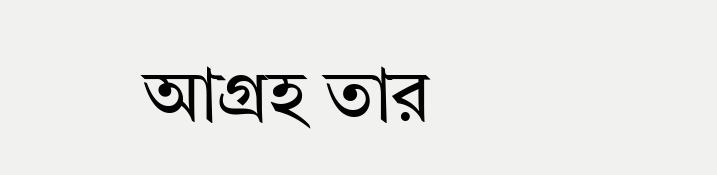আগ্রহ তার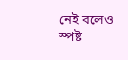নেই বলেও স্পষ্ট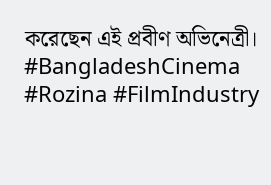করেছেন এই প্রবীণ অভিনেত্রী।
#BangladeshCinema #Rozina #FilmIndustry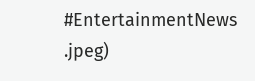#EntertainmentNews
.jpeg)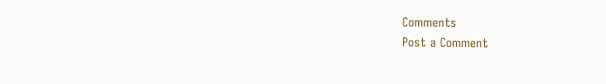Comments
Post a Comment